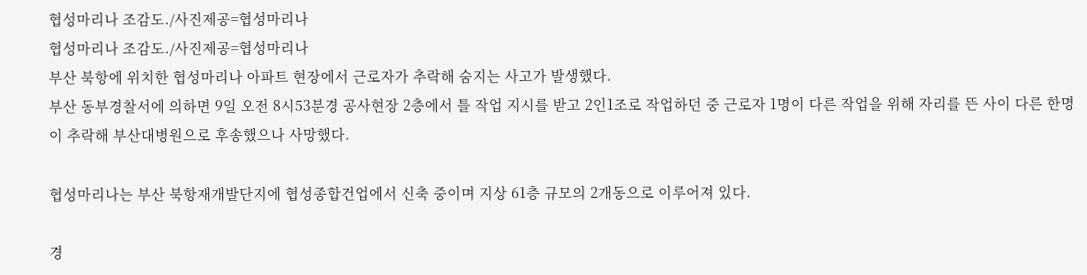협성마리나 조감도./사진제공=협성마리나
협성마리나 조감도./사진제공=협성마리나
부산 북항에 위치한 협성마리나 아파트 현장에서 근로자가 추락해 숨지는 사고가 발생했다.
부산 동부경찰서에 의하면 9일 오전 8시53분경 공사현장 2층에서 틀 작업 지시를 받고 2인1조로 작업하던 중 근로자 1명이 다른 작업을 위해 자리를 뜬 사이 다른 한명이 추락해 부산대병원으로 후송했으나 사망했다.

협성마리나는 부산 북항재개발단지에 협성종합건업에서 신축 중이며 지상 61층 규모의 2개동으로 이루어져 있다.

경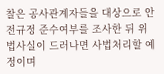찰은 공사관계자들을 대상으로 안전규정 준수여부를 조사한 뒤 위법사실이 드러나면 사법처리할 예정이며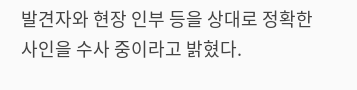발견자와 현장 인부 등을 상대로 정확한 사인을 수사 중이라고 밝혔다.